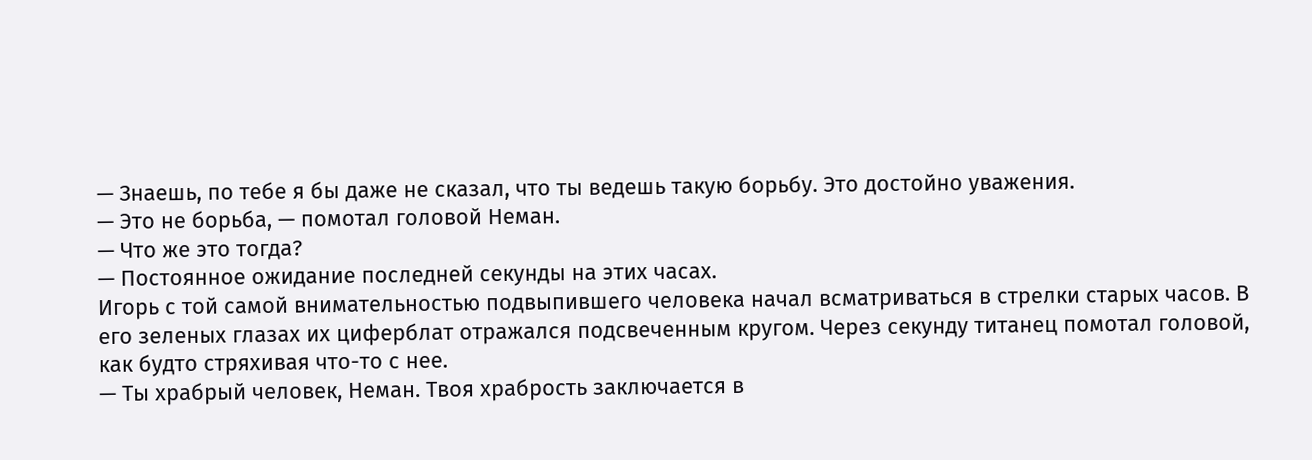— Знаешь, по тебе я бы даже не сказал, что ты ведешь такую борьбу. Это достойно уважения.
— Это не борьба, — помотал головой Неман.
— Что же это тогда?
— Постоянное ожидание последней секунды на этих часах.
Игорь с той самой внимательностью подвыпившего человека начал всматриваться в стрелки старых часов. В его зеленых глазах их циферблат отражался подсвеченным кругом. Через секунду титанец помотал головой, как будто стряхивая что-то с нее.
— Ты храбрый человек, Неман. Твоя храбрость заключается в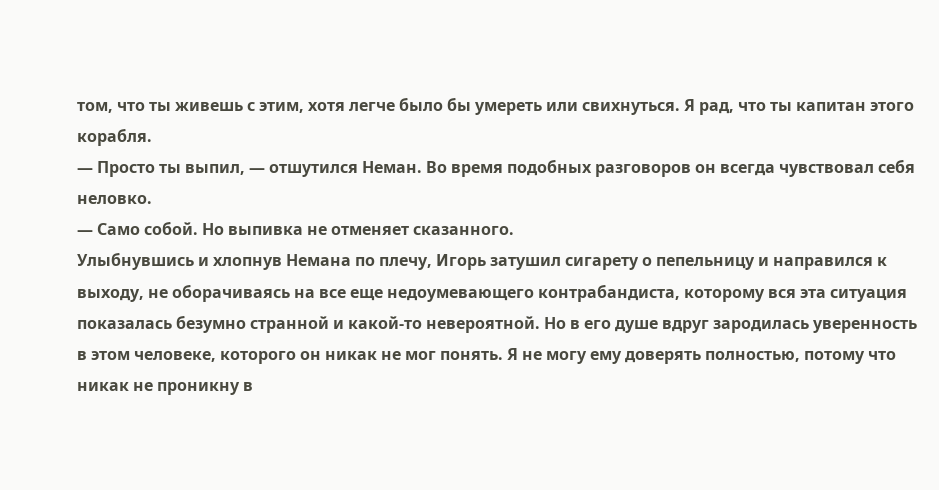том, что ты живешь с этим, хотя легче было бы умереть или свихнуться. Я рад, что ты капитан этого корабля.
— Просто ты выпил, — отшутился Неман. Во время подобных разговоров он всегда чувствовал себя неловко.
— Само собой. Но выпивка не отменяет сказанного.
Улыбнувшись и хлопнув Немана по плечу, Игорь затушил сигарету о пепельницу и направился к выходу, не оборачиваясь на все еще недоумевающего контрабандиста, которому вся эта ситуация показалась безумно странной и какой-то невероятной. Но в его душе вдруг зародилась уверенность в этом человеке, которого он никак не мог понять. Я не могу ему доверять полностью, потому что никак не проникну в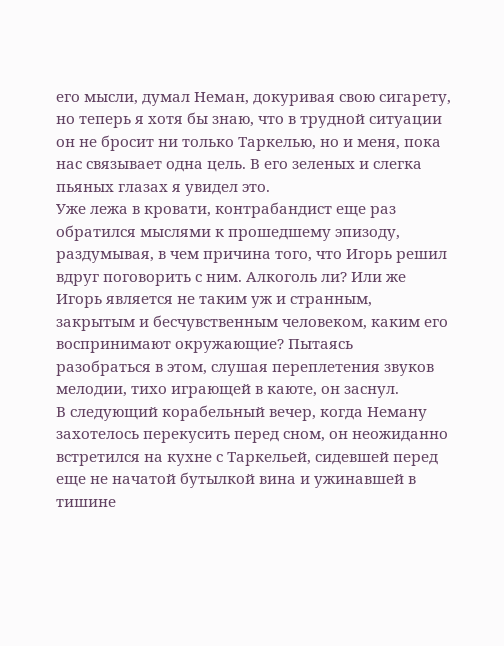его мысли, думал Неман, докуривая свою сигарету, но теперь я хотя бы знаю, что в трудной ситуации он не бросит ни только Таркелью, но и меня, пока нас связывает одна цель. В его зеленых и слегка пьяных глазах я увидел это.
Уже лежа в кровати, контрабандист еще раз обратился мыслями к прошедшему эпизоду, раздумывая, в чем причина того, что Игорь решил вдруг поговорить с ним. Алкоголь ли? Или же Игорь является не таким уж и странным, закрытым и бесчувственным человеком, каким его воспринимают окружающие? Пытаясь разобраться в этом, слушая переплетения звуков мелодии, тихо играющей в каюте, он заснул.
В следующий корабельный вечер, когда Неману захотелось перекусить перед сном, он неожиданно встретился на кухне с Таркельей, сидевшей перед еще не начатой бутылкой вина и ужинавшей в тишине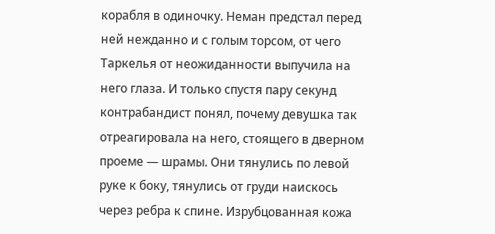корабля в одиночку. Неман предстал перед ней нежданно и с голым торсом, от чего Таркелья от неожиданности выпучила на него глаза. И только спустя пару секунд контрабандист понял, почему девушка так отреагировала на него, стоящего в дверном проеме — шрамы. Они тянулись по левой руке к боку, тянулись от груди наискось через ребра к спине. Изрубцованная кожа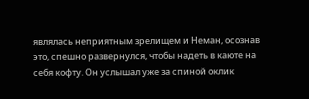являлась неприятным зрелищем и Неман, осознав это, спешно развернулся, чтобы надеть в каюте на себя кофту. Он услышал уже за спиной оклик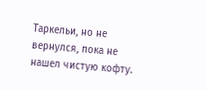Таркельи, но не вернулся, пока не нашел чистую кофту.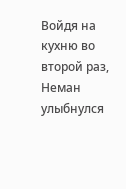Войдя на кухню во второй раз, Неман улыбнулся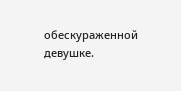обескураженной девушке.